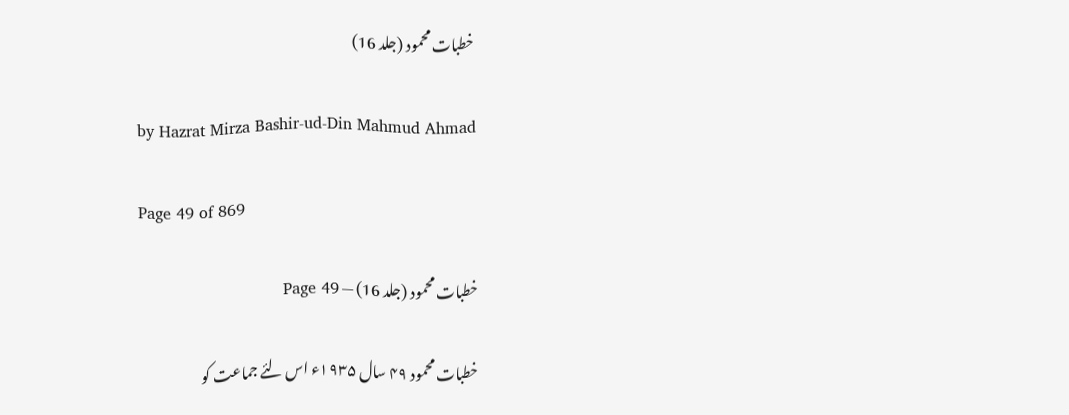خطبات محمود (جلد 16)

by Hazrat Mirza Bashir-ud-Din Mahmud Ahmad

Page 49 of 869

خطبات محمود (جلد 16) — Page 49

خطبات محمود ۴۹ سال ۱۹۳۵ء اس لئے جماعت کو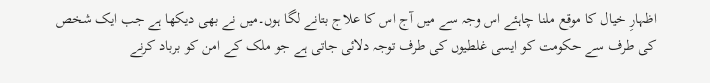اظہارِ خیال کا موقع ملنا چاہئے اس وجہ سے میں آج اس کا علاج بتانے لگا ہوں۔میں نے بھی دیکھا ہے جب ایک شخص کی طرف سے حکومت کو ایسی غلطیوں کی طرف توجہ دلائی جاتی ہے جو ملک کے امن کو برباد کرنے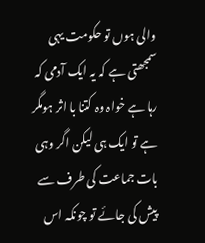والی ہوں تو حکومت یہی سمجھتی ہے کہ یہ ایک آدمی کہ رہا ہے خواہ وہ کتنا با اثر ہومگر ہے تو ایک ہی لیکن اگر وہی بات جماعت کی طرف سے پیش کی جائے تو چونکہ اس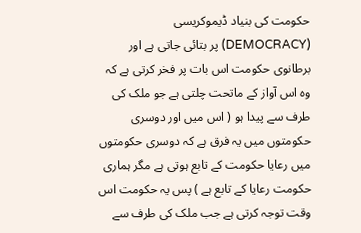حکومت کی بنیاد ڈیموکریسی (DEMOCRACY) پر بتائی جاتی ہے اور برطانوی حکومت اس بات پر فخر کرتی ہے کہ وہ اس آواز کے ماتحت چلتی ہے جو ملک کی طرف سے پیدا ہو ( اس میں اور دوسری حکومتوں میں یہ فرق ہے کہ دوسری حکومتوں میں رعایا حکومت کے تابع ہوتی ہے مگر ہماری حکومت رعایا کے تابع ہے ) پس یہ حکومت اس وقت توجہ کرتی ہے جب ملک کی طرف سے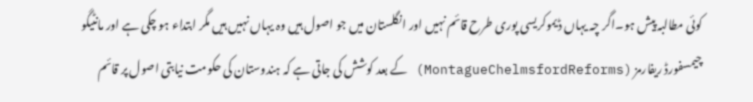کوئی مطالبہ پیش ہو۔اگر چہ یہاں ڈیموکریسی پوری طرح قائم نہیں اور انگلستان میں جو اصول ہیں وہ یہاں نہیں ہیں مگر ابتداء ہو چکی ہے اور مانٹیگو چیمسفورڈ ریفارمز (MontagueChelmsfordReforms) کے بعد کوشش کی جاتی ہے کہ ہندوستان کی حکومت نیابتی اصول پر قائم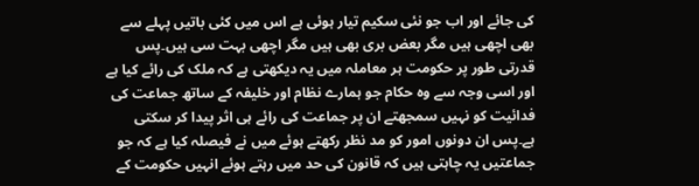کی جائے اور اب جو نئی سکیم تیار ہوئی ہے اس میں کئی باتیں پہلے سے بھی اچھی ہیں مگر بعض بری بھی ہیں مگر اچھی بہت سی ہیں۔پس قدرتی طور پر حکومت ہر معاملہ میں یہ دیکھتی ہے کہ ملک کی رائے کیا ہے اور اسی وجہ سے وہ حکام جو ہمارے نظام اور خلیفہ کے ساتھ جماعت کی فدائیت کو نہیں سمجھتے ان پر جماعت کی رائے ہی اثر پیدا کر سکتی ہے۔پس ان دونوں امور کو مد نظر رکھتے ہوئے میں نے فیصلہ کیا ہے کہ جو جماعتیں یہ چاہتی ہیں کہ قانون کی حد میں رہتے ہوئے انہیں حکومت کے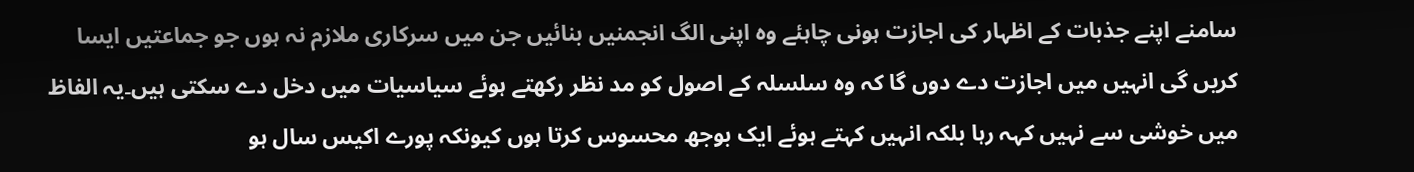سامنے اپنے جذبات کے اظہار کی اجازت ہونی چاہئے وہ اپنی الگ انجمنیں بنائیں جن میں سرکاری ملازم نہ ہوں جو جماعتیں ایسا کریں گی انہیں میں اجازت دے دوں گا کہ وہ سلسلہ کے اصول کو مد نظر رکھتے ہوئے سیاسیات میں دخل دے سکتی ہیں۔یہ الفاظ میں خوشی سے نہیں کہہ رہا بلکہ انہیں کہتے ہوئے ایک بوجھ محسوس کرتا ہوں کیونکہ پورے اکیس سال ہو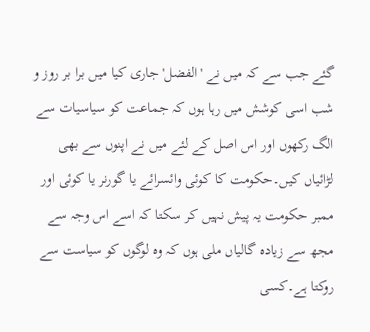گئے جب سے کہ میں نے 'الفضل' جاری کیا میں برا بر روز و شب اسی کوشش میں رہا ہوں کہ جماعت کو سیاسیات سے الگ رکھوں اور اس اصل کے لئے میں نے اپنوں سے بھی لڑائیاں کیں۔حکومت کا کوئی وائسرائے یا گورنر یا کوئی اور ممبر حکومت یہ پیش نہیں کر سکتا کہ اسے اس وجہ سے مجھ سے زیادہ گالیاں ملی ہوں کہ وہ لوگوں کو سیاست سے روکتا ہے۔کسی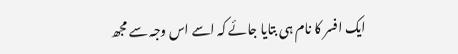ایک افسر کا نام ہی بتایا جائے کہ اسے اس وجہ سے مجھ